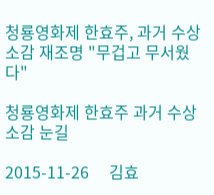청룡영화제 한효주, 과거 수상소감 재조명 "무겁고 무서웠다"

청룡영화제 한효주 과거 수상소감 눈길

2015-11-26     김효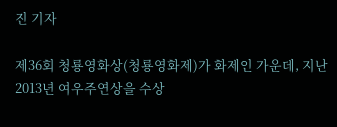진 기자

제36회 청룡영화상(청룡영화제)가 화제인 가운데, 지난 2013년 여우주연상을 수상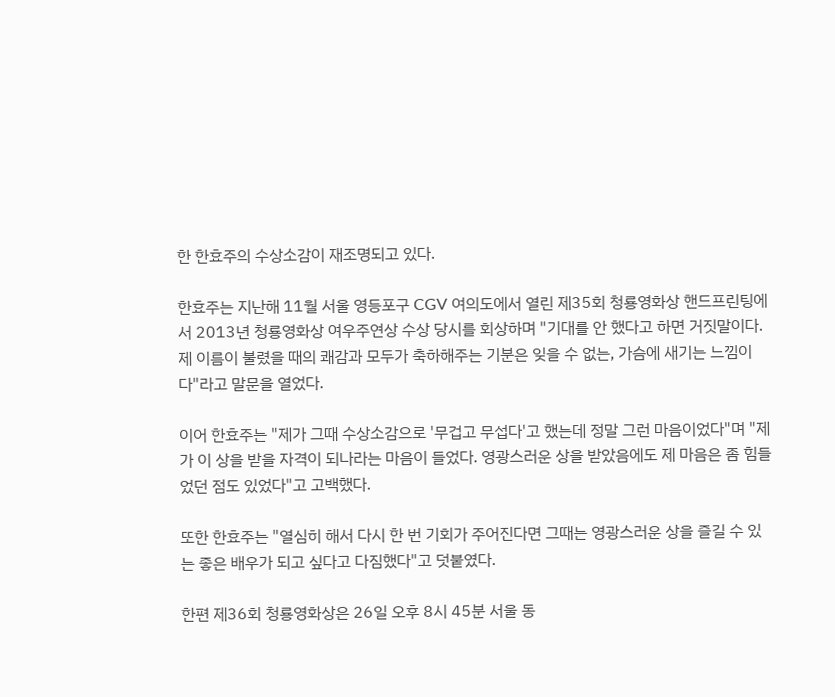한 한효주의 수상소감이 재조명되고 있다.

한효주는 지난해 11월 서울 영등포구 CGV 여의도에서 열린 제35회 청룡영화상 핸드프린팅에서 2013년 청룡영화상 여우주연상 수상 당시를 회상하며 "기대를 안 했다고 하면 거짓말이다. 제 이름이 불렸을 때의 쾌감과 모두가 축하해주는 기분은 잊을 수 없는, 가슴에 새기는 느낌이다"라고 말문을 열었다.

이어 한효주는 "제가 그때 수상소감으로 '무겁고 무섭다'고 했는데 정말 그런 마음이었다"며 "제가 이 상을 받을 자격이 되나라는 마음이 들었다. 영광스러운 상을 받았음에도 제 마음은 좀 힘들었던 점도 있었다"고 고백했다.

또한 한효주는 "열심히 해서 다시 한 번 기회가 주어진다면 그때는 영광스러운 상을 즐길 수 있는 좋은 배우가 되고 싶다고 다짐했다"고 덧붙였다.

한편 제36회 청룡영화상은 26일 오후 8시 45분 서울 동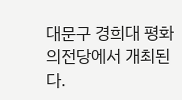대문구 경희대 평화의전당에서 개최된다.